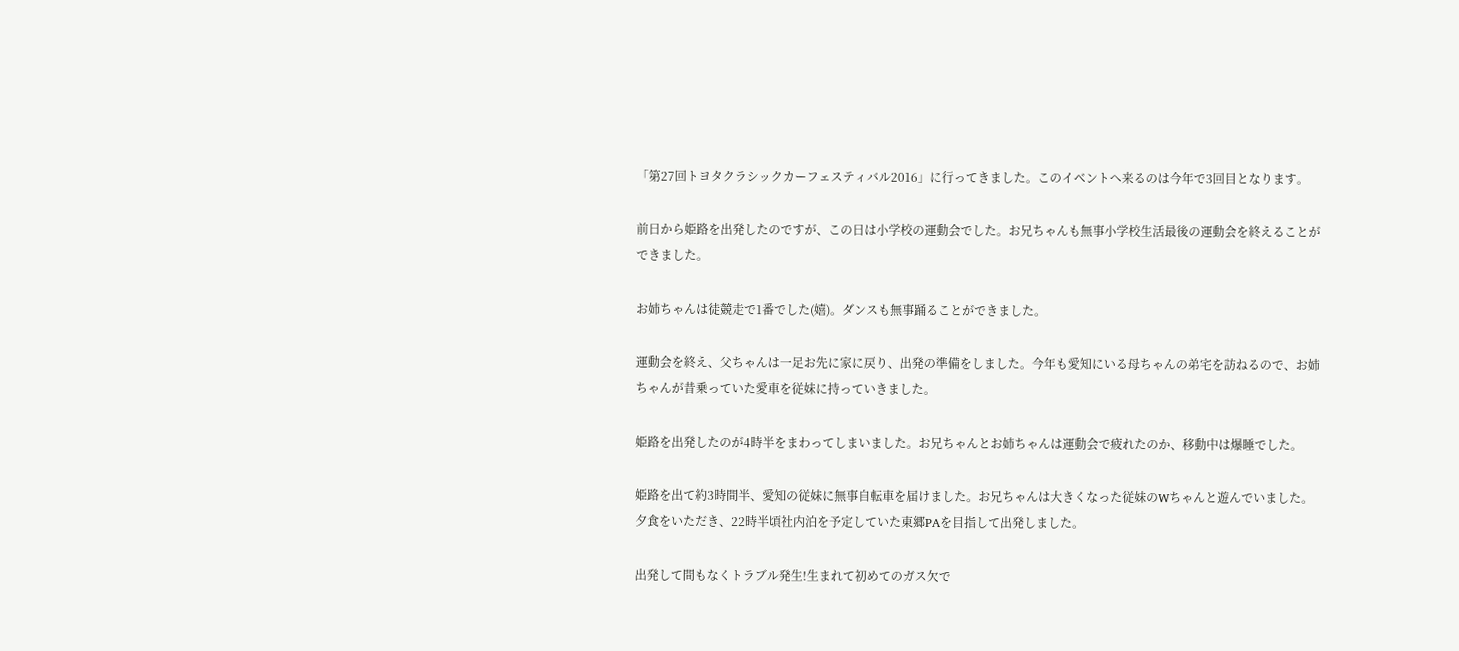「第27回トヨタクラシックカーフェスティバル2016」に行ってきました。このイベントへ来るのは今年で3回目となります。

前日から姫路を出発したのですが、この日は小学校の運動会でした。お兄ちゃんも無事小学校生活最後の運動会を終えることができました。

お姉ちゃんは徒競走で1番でした(嬉)。ダンスも無事踊ることができました。

運動会を終え、父ちゃんは一足お先に家に戻り、出発の準備をしました。今年も愛知にいる母ちゃんの弟宅を訪ねるので、お姉ちゃんが昔乗っていた愛車を従妹に持っていきました。

姫路を出発したのが4時半をまわってしまいました。お兄ちゃんとお姉ちゃんは運動会で疲れたのか、移動中は爆睡でした。

姫路を出て約3時間半、愛知の従妹に無事自転車を届けました。お兄ちゃんは大きくなった従妹のWちゃんと遊んでいました。夕食をいただき、22時半頃社内泊を予定していた東郷PAを目指して出発しました。

出発して間もなくトラブル発生!生まれて初めてのガス欠で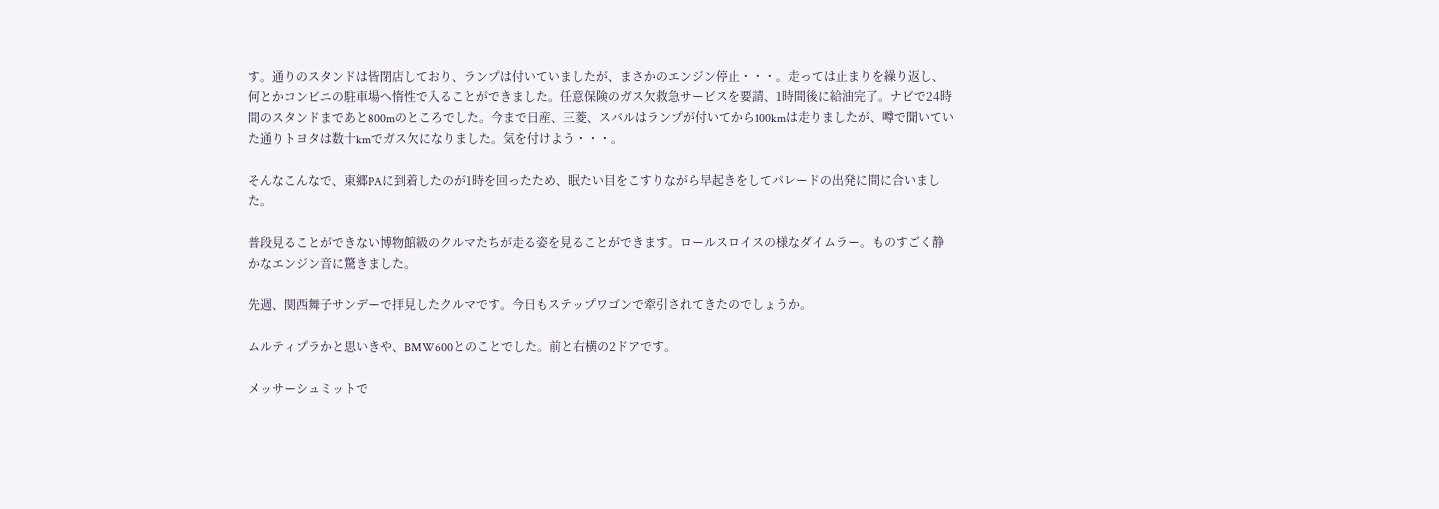す。通りのスタンドは皆閉店しており、ランプは付いていましたが、まさかのエンジン停止・・・。走っては止まりを繰り返し、何とかコンビニの駐車場へ惰性で入ることができました。任意保険のガス欠救急サービスを要請、1時間後に給油完了。ナビで24時間のスタンドまであと800mのところでした。今まで日産、三菱、スバルはランプが付いてから100kmは走りましたが、噂で聞いていた通りトヨタは数十kmでガス欠になりました。気を付けよう・・・。

そんなこんなで、東郷PAに到着したのが1時を回ったため、眠たい目をこすりながら早起きをしてパレードの出発に間に合いました。

普段見ることができない博物館級のクルマたちが走る姿を見ることができます。ロールスロイスの様なダイムラー。ものすごく静かなエンジン音に驚きました。

先週、関西舞子サンデーで拝見したクルマです。今日もステップワゴンで牽引されてきたのでしょうか。

ムルティプラかと思いきや、BMW600とのことでした。前と右横の2ドアです。

メッサーシュミットで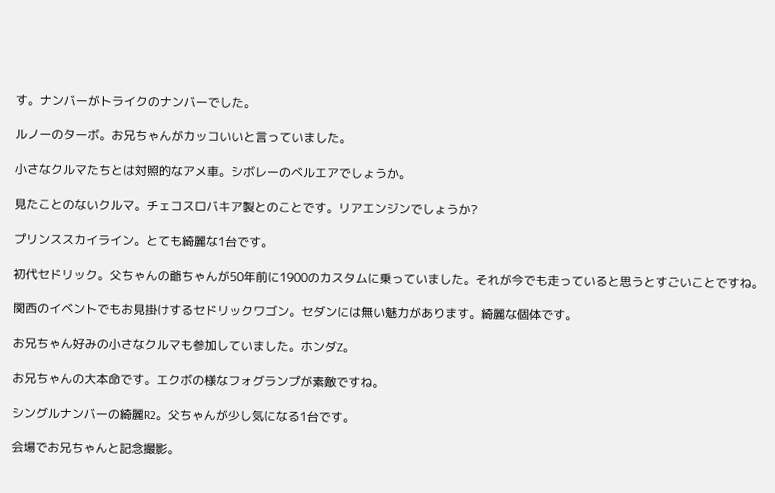す。ナンバーがトライクのナンバーでした。

ルノーのターボ。お兄ちゃんがカッコいいと言っていました。

小さなクルマたちとは対照的なアメ車。シボレーのベルエアでしょうか。

見たことのないクルマ。チェコスロバキア製とのことです。リアエンジンでしょうか?

プリンススカイライン。とても綺麗な1台です。

初代セドリック。父ちゃんの爺ちゃんが50年前に1900のカスタムに乗っていました。それが今でも走っていると思うとすごいことですね。

関西のイベントでもお見掛けするセドリックワゴン。セダンには無い魅力があります。綺麗な個体です。

お兄ちゃん好みの小さなクルマも参加していました。ホンダZ。

お兄ちゃんの大本命です。エクボの様なフォグランプが素敵ですね。

シングルナンバーの綺麗R2。父ちゃんが少し気になる1台です。

会場でお兄ちゃんと記念撮影。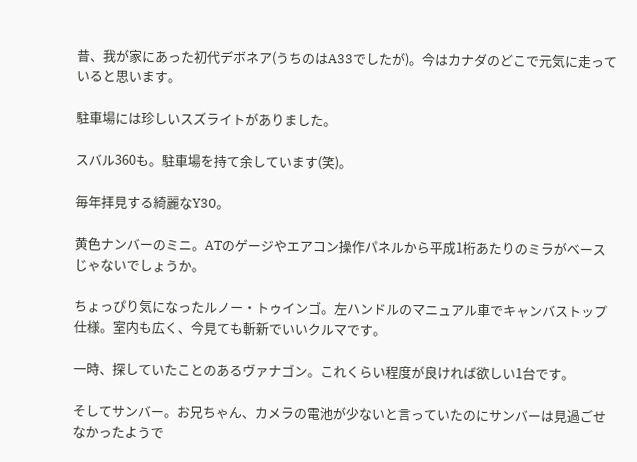昔、我が家にあった初代デボネア(うちのはA33でしたが)。今はカナダのどこで元気に走っていると思います。

駐車場には珍しいスズライトがありました。

スバル360も。駐車場を持て余しています(笑)。

毎年拝見する綺麗なY30。

黄色ナンバーのミニ。ATのゲージやエアコン操作パネルから平成1桁あたりのミラがベースじゃないでしょうか。

ちょっぴり気になったルノー・トゥインゴ。左ハンドルのマニュアル車でキャンバストップ仕様。室内も広く、今見ても斬新でいいクルマです。

一時、探していたことのあるヴァナゴン。これくらい程度が良ければ欲しい1台です。

そしてサンバー。お兄ちゃん、カメラの電池が少ないと言っていたのにサンバーは見過ごせなかったようで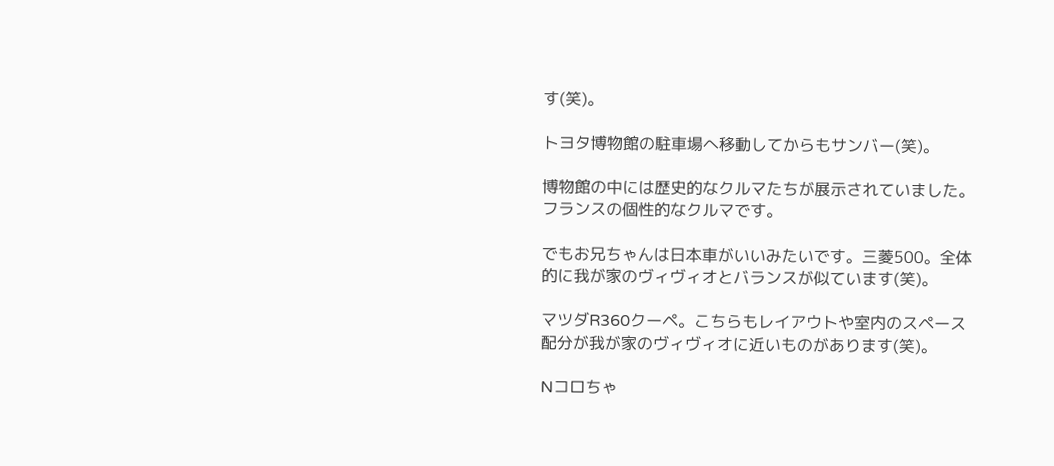す(笑)。

トヨタ博物館の駐車場へ移動してからもサンバー(笑)。

博物館の中には歴史的なクルマたちが展示されていました。フランスの個性的なクルマです。

でもお兄ちゃんは日本車がいいみたいです。三菱500。全体的に我が家のヴィヴィオとバランスが似ています(笑)。

マツダR360クーペ。こちらもレイアウトや室内のスペース配分が我が家のヴィヴィオに近いものがあります(笑)。

Nコロちゃ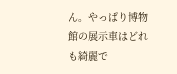ん。やっぱり博物館の展示車はどれも綺麗で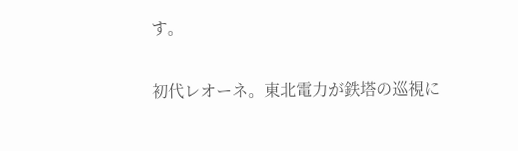す。

初代レオーネ。東北電力が鉄塔の巡視に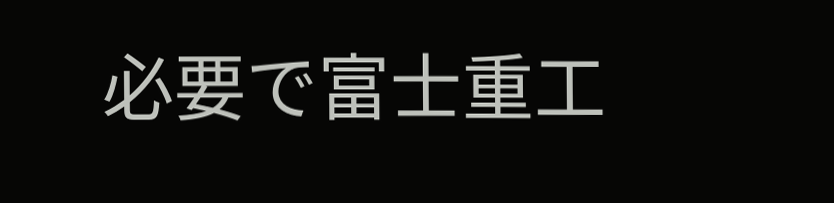必要で富士重工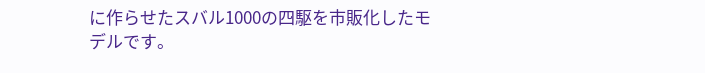に作らせたスバル1000の四駆を市販化したモデルです。